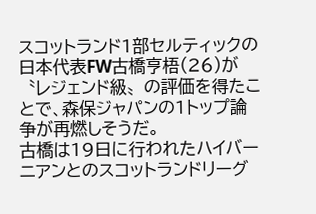スコットランド1部セルティックの日本代表FW古橋亨梧(26)が〝レジェンド級〟の評価を得たことで、森保ジャパンの1トップ論争が再燃しそうだ。
古橋は19日に行われたハイバーニアンとのスコットランドリーグ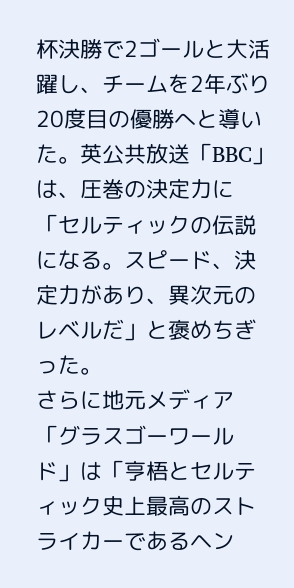杯決勝で2ゴールと大活躍し、チームを2年ぶり20度目の優勝へと導いた。英公共放送「BBC」は、圧巻の決定力に「セルティックの伝説になる。スピード、決定力があり、異次元のレベルだ」と褒めちぎった。
さらに地元メディア「グラスゴーワールド」は「亨梧とセルティック史上最高のストライカーであるヘン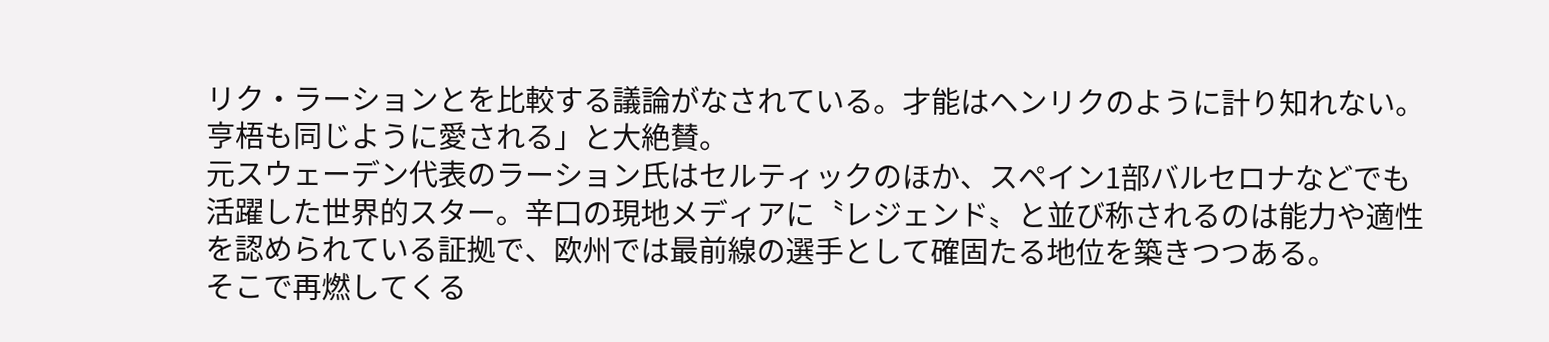リク・ラーションとを比較する議論がなされている。才能はヘンリクのように計り知れない。亨梧も同じように愛される」と大絶賛。
元スウェーデン代表のラーション氏はセルティックのほか、スペイン1部バルセロナなどでも活躍した世界的スター。辛口の現地メディアに〝レジェンド〟と並び称されるのは能力や適性を認められている証拠で、欧州では最前線の選手として確固たる地位を築きつつある。
そこで再燃してくる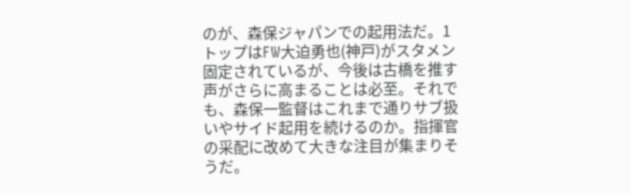のが、森保ジャパンでの起用法だ。1トップはFW大迫勇也(神戸)がスタメン固定されているが、今後は古橋を推す声がさらに高まることは必至。それでも、森保一監督はこれまで通りサブ扱いやサイド起用を続けるのか。指揮官の采配に改めて大きな注目が集まりそうだ。